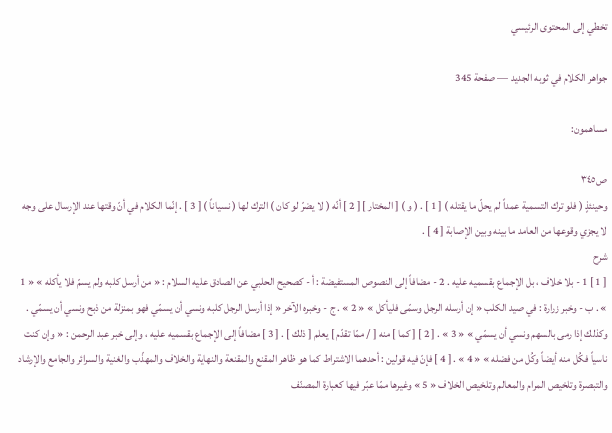تخطي إلى المحتوى الرئيسي

جواهر الكلام في ثوبه الجديد — صفحة 345

مساهمون:

ص٣٤٥
وحينئذٍ ( فلو ترك التسمية عمداً لم يحلّ ما يقتله ) [ 1 ] . ( و ) [ المختار ] [ 2 ] أنّه ( لا يضرّ لو كان ) الترك لها ( نسياناً ) [ 3 ] . إنّما الكلام في أنّ وقتها عند الإرسال على وجه لا يجزي وقوعها من العامد ما بينه وبين الإصابة [ 4 ] .
شرح
[ 1 ] 1 - بلا خلاف ، بل الإجماع بقسميه عليه . 2 - مضافاً إلى النصوص المستفيضة : أ - كصحيح الحلبي عن الصادق عليه السلام : « من أرسل كلبه ولم يسمّ فلا يأكله » « 1 » . ب - وخبر زرارة : في صيد الكلب « إن أرسله الرجل وسمّى فليأكل » « 2 » . ج - وخبره الآخر « إذا أرسل الرجل كلبه ونسي أن يسمّي فهو بمنزلة من ذبح ونسي أن يسمّي . وكذلك إذا رمى بالسهم ونسي أن يسمّي » « 3 » . [ 2 ] [ كما ] منه [ / ممّا تقدّم ] يعلم [ ذلك ] . [ 3 ] مضافاً إلى الإجماع بقسميه عليه ، وإلى خبر عبد الرحمن : « وإن كنت ناسياً فكُل منه أيضاً وكُل من فضله » « 4 » . [ 4 ] فإنّ فيه قولين : أحدهما الاشتراط كما هو ظاهر المقنع والمقنعة والنهاية والخلاف والمهذّب والغنية والسرائر والجامع والإرشاد والتبصرة وتلخيص المرام والمعالم وتلخيص الخلاف « 5 » وغيرها ممّا عبّر فيها كعبارة المصنّف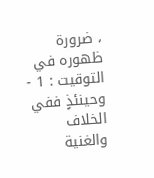، ضرورة ظهوره في التوقيت : 1 - وحينئذٍ ففي الخلاف والغنية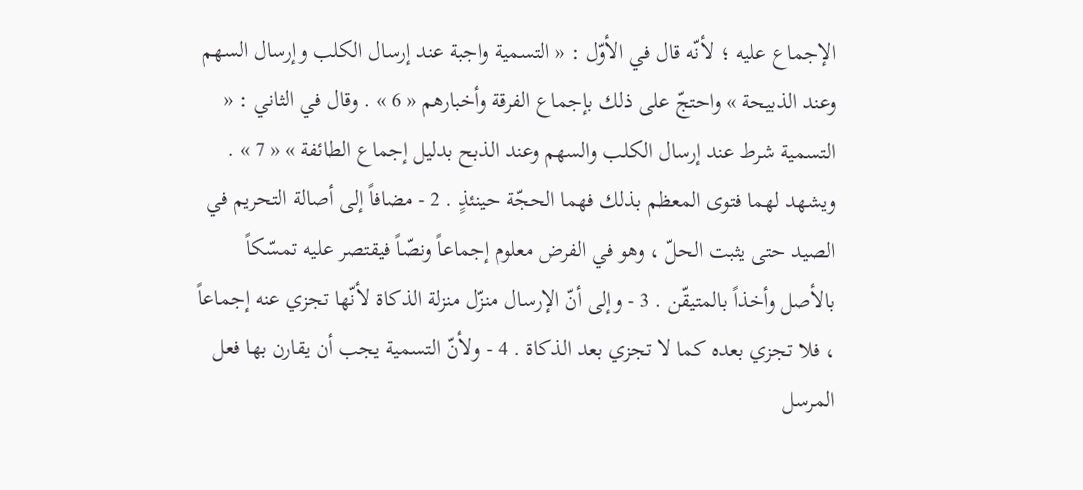الإجماع عليه ؛ لأنّه قال في الأوّل : « التسمية واجبة عند إرسال الكلب وإرسال السهم وعند الذبيحة » واحتجّ على ذلك بإجماع الفرقة وأخبارهم « 6 » . وقال في الثاني : « التسمية شرط عند إرسال الكلب والسهم وعند الذبح بدليل إجماع الطائفة » « 7 » . ويشهد لهما فتوى المعظم بذلك فهما الحجّة حينئذٍ . 2 - مضافاً إلى أصالة التحريم في الصيد حتى يثبت الحلّ ، وهو في الفرض معلوم إجماعاً ونصّاً فيقتصر عليه تمسّكاً بالأصل وأخذاً بالمتيقّن . 3 - وإلى أنّ الإرسال منزّل منزلة الذكاة لأنّها تجزي عنه إجماعاً ، فلا تجزي بعده كما لا تجزي بعد الذكاة . 4 - ولأنّ التسمية يجب أن يقارن بها فعل المرسل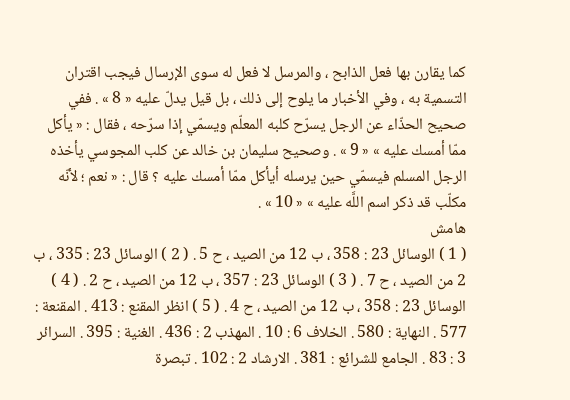كما يقارن بها فعل الذابح ، والمرسل لا فعل له سوى الإرسال فيجب اقتران التسمية به ، وفي الأخبار ما يلوح إلى ذلك ، بل قيل يدلّ عليه « 8 » . ففي صحيح الحذّاء عن الرجل يسرّح كلبه المعلّم ويسمّي إذا سرّحه ، فقال : « يأكل ممّا أمسك عليه » « 9 » . وصحيح سليمان بن خالد عن كلب المجوسي يأخذه الرجل المسلم فيسمّي حين يرسله أيأكل ممّا أمسك عليه ؟ قال : « نعم ؛ لأنّه مكلّب قد ذكر اسم اللَّه عليه » « 10 » .
هامش
( 1 ) الوسائل 23 : 358 ، ب 12 من الصيد ، ح 5 . ( 2 ) الوسائل 23 : 335 ، ب 2 من الصيد ، ح 7 . ( 3 ) الوسائل 23 : 357 ، ب 12 من الصيد ، ح 2 . ( 4 ) الوسائل 23 : 358 ، ب 12 من الصيد ، ح 4 . ( 5 ) انظر المقنع : 413 . المقنعة : 577 . النهاية : 580 . الخلاف 6 : 10 . المهذب 2 : 436 . الغنية : 395 . السرائر 3 : 83 . الجامع للشرائع : 381 . الارشاد 2 : 102 . تبصرة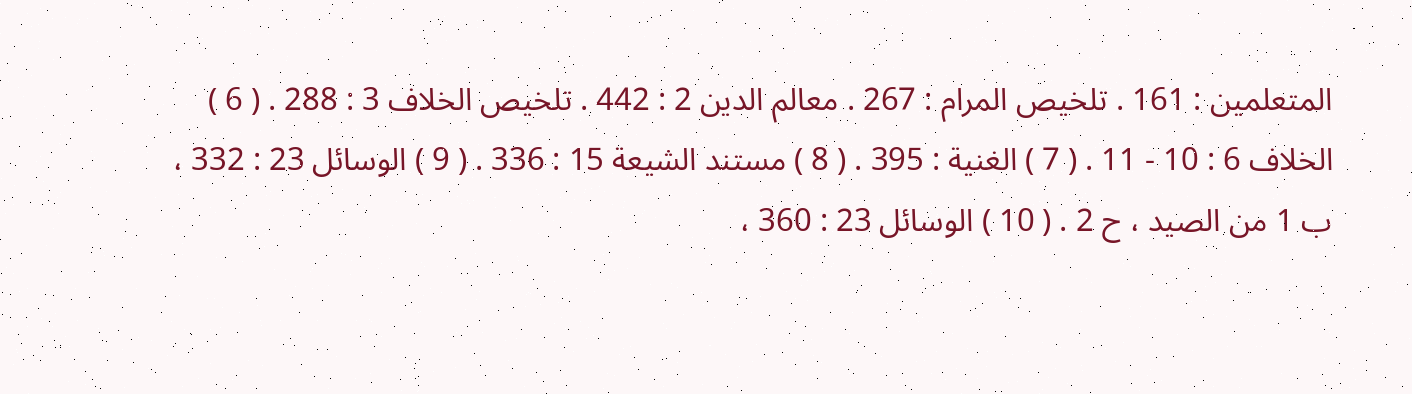المتعلمين : 161 . تلخيص المرام : 267 . معالم الدين 2 : 442 . تلخيص الخلاف 3 : 288 . ( 6 ) الخلاف 6 : 10 - 11 . ( 7 ) الغنية : 395 . ( 8 ) مستند الشيعة 15 : 336 . ( 9 ) الوسائل 23 : 332 ، ب 1 من الصيد ، ح 2 . ( 10 ) الوسائل 23 : 360 ،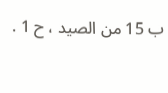ب 15 من الصيد ، ح 1 .